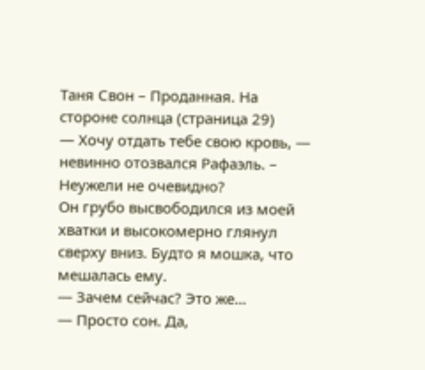Таня Свон – Проданная. На стороне солнца (страница 29)
— Хочу отдать тебе свою кровь, — невинно отозвался Рафаэль. – Неужели не очевидно?
Он грубо высвободился из моей хватки и высокомерно глянул сверху вниз. Будто я мошка, что мешалась ему.
— Зачем сейчас? Это же…
— Просто сон. Да,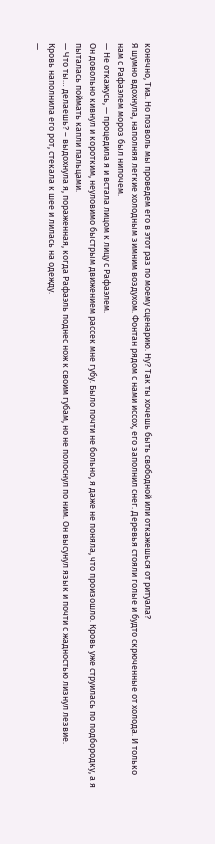конечно, Тиа. Но позволь мы проведем его в этот раз по моему сценарию. Ну? Так ты хочешь быть свободной или откажешься от ритуала?
Я шумно вдохнула, наполняя легкие холодным зимним воздухом. Фонтан рядом с нами иссох, его заполнил снег. Деревья стояли голые и будто скрюченные от холода. И только нам с Рафаэлем мороз был нипочем.
— Не откажусь, — процедила я и встала лицом к лицу с Рафаэлем.
Он довольно кивнул и коротким, неуловимо быстрым движением рассек мне губу. Было почти не больно, я даже не поняла, что произошло. Кровь уже струилась по подбородку, а я пыталась поймать капли пальцами.
— Что ты… делаешь? – выдохнула я, пораженная, когда Рафаэль поднес нож к своим губам, но не полоснул по ним. Он высунул язык и почти с жадностью лизнул лезвие.
Кровь наполнила его рот, стекала к шее и лилась на одежду.
—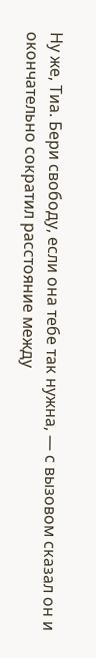Ну же, Тиа. Бери свободу, если она тебе так нужна, — с вызовом сказал он и окончательно сократил расстояние между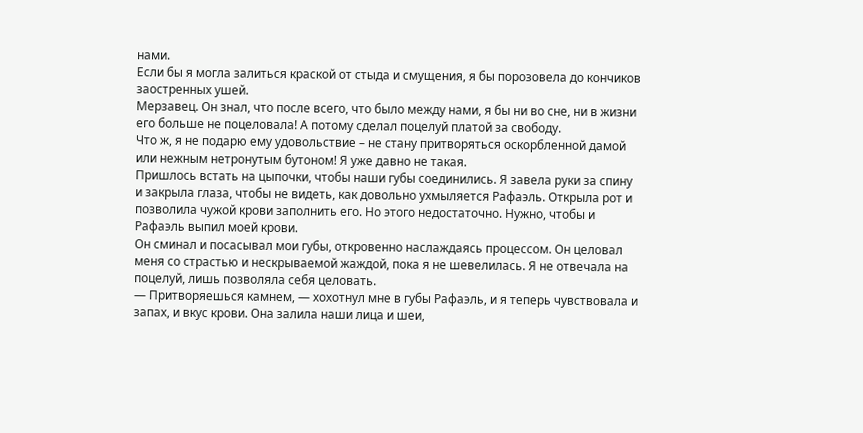нами.
Если бы я могла залиться краской от стыда и смущения, я бы порозовела до кончиков заостренных ушей.
Мерзавец. Он знал, что после всего, что было между нами, я бы ни во сне, ни в жизни его больше не поцеловала! А потому сделал поцелуй платой за свободу.
Что ж, я не подарю ему удовольствие – не стану притворяться оскорбленной дамой или нежным нетронутым бутоном! Я уже давно не такая.
Пришлось встать на цыпочки, чтобы наши губы соединились. Я завела руки за спину и закрыла глаза, чтобы не видеть, как довольно ухмыляется Рафаэль. Открыла рот и позволила чужой крови заполнить его. Но этого недостаточно. Нужно, чтобы и Рафаэль выпил моей крови.
Он сминал и посасывал мои губы, откровенно наслаждаясь процессом. Он целовал меня со страстью и нескрываемой жаждой, пока я не шевелилась. Я не отвечала на поцелуй, лишь позволяла себя целовать.
— Притворяешься камнем, — хохотнул мне в губы Рафаэль, и я теперь чувствовала и запах, и вкус крови. Она залила наши лица и шеи,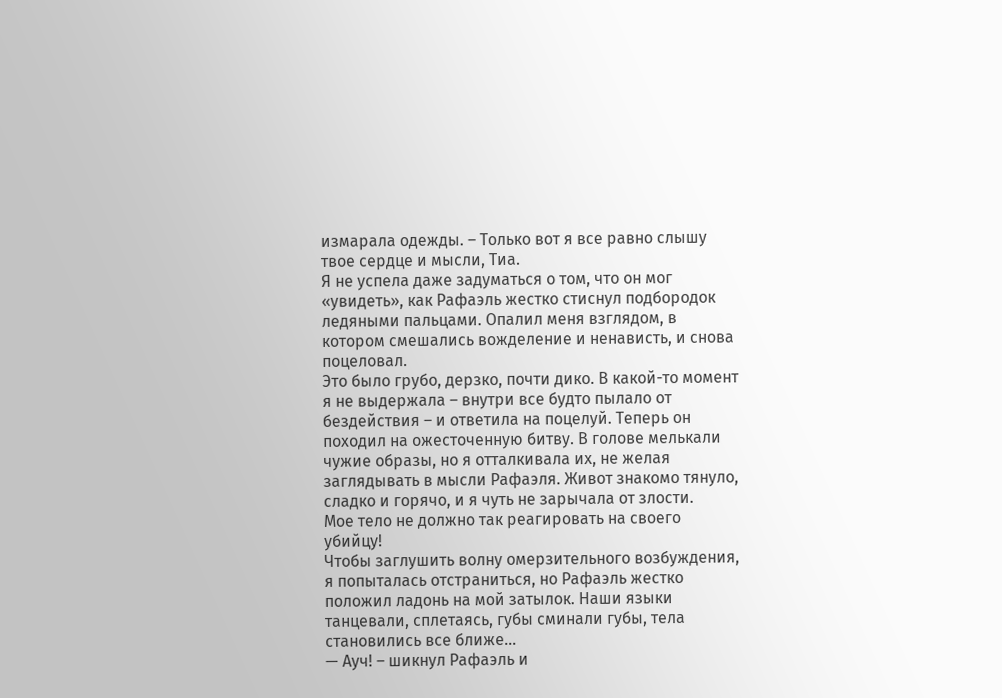измарала одежды. – Только вот я все равно слышу твое сердце и мысли, Тиа.
Я не успела даже задуматься о том, что он мог «увидеть», как Рафаэль жестко стиснул подбородок ледяными пальцами. Опалил меня взглядом, в котором смешались вожделение и ненависть, и снова поцеловал.
Это было грубо, дерзко, почти дико. В какой-то момент я не выдержала – внутри все будто пылало от бездействия – и ответила на поцелуй. Теперь он походил на ожесточенную битву. В голове мелькали чужие образы, но я отталкивала их, не желая заглядывать в мысли Рафаэля. Живот знакомо тянуло, сладко и горячо, и я чуть не зарычала от злости.
Мое тело не должно так реагировать на своего убийцу!
Чтобы заглушить волну омерзительного возбуждения, я попыталась отстраниться, но Рафаэль жестко положил ладонь на мой затылок. Наши языки танцевали, сплетаясь, губы сминали губы, тела становились все ближе…
— Ауч! – шикнул Рафаэль и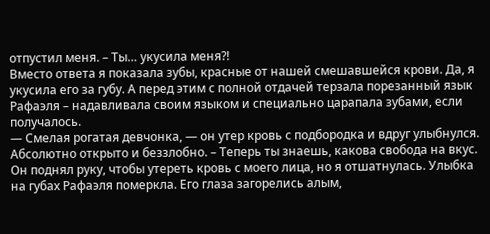отпустил меня. – Ты… укусила меня?!
Вместо ответа я показала зубы, красные от нашей смешавшейся крови. Да, я укусила его за губу. А перед этим с полной отдачей терзала порезанный язык Рафаэля – надавливала своим языком и специально царапала зубами, если получалось.
— Смелая рогатая девчонка, — он утер кровь с подбородка и вдруг улыбнулся. Абсолютно открыто и беззлобно. – Теперь ты знаешь, какова свобода на вкус.
Он поднял руку, чтобы утереть кровь с моего лица, но я отшатнулась. Улыбка на губах Рафаэля померкла. Его глаза загорелись алым,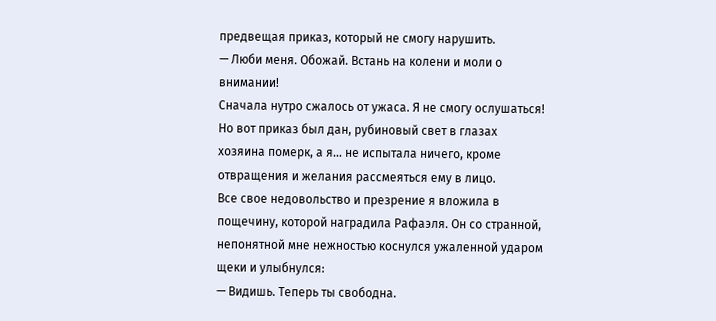предвещая приказ, который не смогу нарушить.
— Люби меня. Обожай. Встань на колени и моли о внимании!
Сначала нутро сжалось от ужаса. Я не смогу ослушаться! Но вот приказ был дан, рубиновый свет в глазах хозяина померк, а я… не испытала ничего, кроме отвращения и желания рассмеяться ему в лицо.
Все свое недовольство и презрение я вложила в пощечину, которой наградила Рафаэля. Он со странной, непонятной мне нежностью коснулся ужаленной ударом щеки и улыбнулся:
— Видишь. Теперь ты свободна.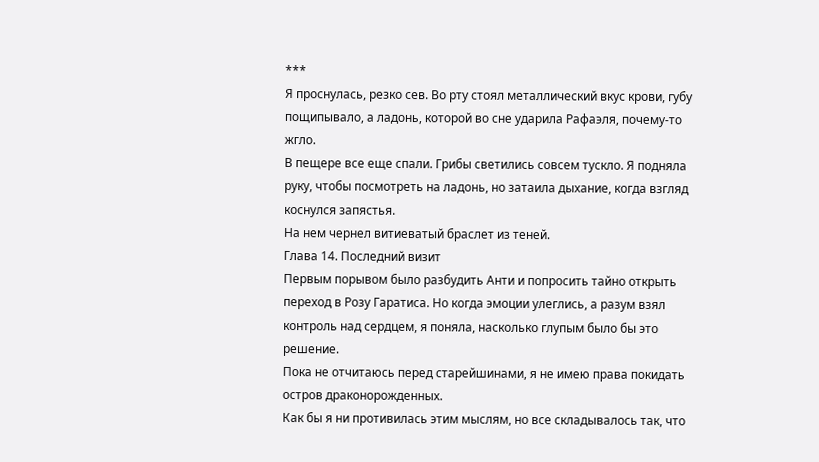***
Я проснулась, резко сев. Во рту стоял металлический вкус крови, губу пощипывало, а ладонь, которой во сне ударила Рафаэля, почему-то жгло.
В пещере все еще спали. Грибы светились совсем тускло. Я подняла руку, чтобы посмотреть на ладонь, но затаила дыхание, когда взгляд коснулся запястья.
На нем чернел витиеватый браслет из теней.
Глава 14. Последний визит
Первым порывом было разбудить Анти и попросить тайно открыть переход в Розу Гаратиса. Но когда эмоции улеглись, а разум взял контроль над сердцем, я поняла, насколько глупым было бы это решение.
Пока не отчитаюсь перед старейшинами, я не имею права покидать остров драконорожденных.
Как бы я ни противилась этим мыслям, но все складывалось так, что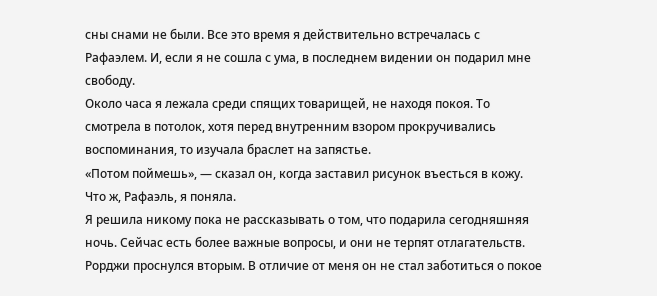сны снами не были. Все это время я действительно встречалась с Рафаэлем. И, если я не сошла с ума, в последнем видении он подарил мне свободу.
Около часа я лежала среди спящих товарищей, не находя покоя. То смотрела в потолок, хотя перед внутренним взором прокручивались воспоминания, то изучала браслет на запястье.
«Потом поймешь», — сказал он, когда заставил рисунок въесться в кожу.
Что ж, Рафаэль, я поняла.
Я решила никому пока не рассказывать о том, что подарила сегодняшняя ночь. Сейчас есть более важные вопросы, и они не терпят отлагательств.
Рорджи проснулся вторым. В отличие от меня он не стал заботиться о покое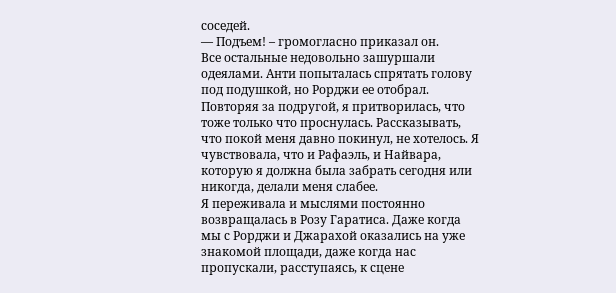соседей.
— Подъем! – громогласно приказал он.
Все остальные недовольно зашуршали одеялами. Анти попыталась спрятать голову под подушкой, но Рорджи ее отобрал. Повторяя за подругой, я притворилась, что тоже только что проснулась. Рассказывать, что покой меня давно покинул, не хотелось. Я чувствовала, что и Рафаэль, и Найвара, которую я должна была забрать сегодня или никогда, делали меня слабее.
Я переживала и мыслями постоянно возвращалась в Розу Гаратиса. Даже когда мы с Рорджи и Джарахой оказались на уже знакомой площади, даже когда нас пропускали, расступаясь, к сцене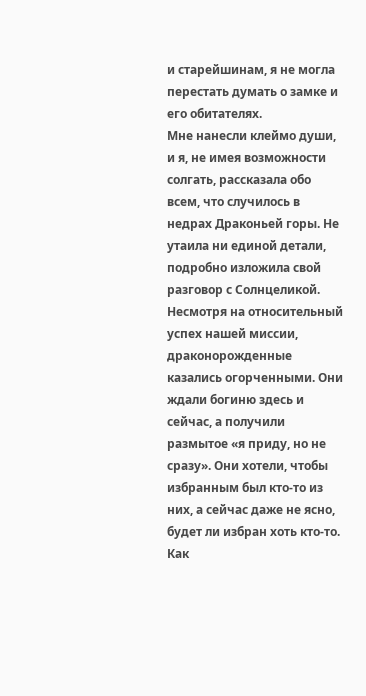и старейшинам, я не могла перестать думать о замке и его обитателях.
Мне нанесли клеймо души, и я, не имея возможности солгать, рассказала обо всем, что случилось в недрах Драконьей горы. Не утаила ни единой детали, подробно изложила свой разговор с Солнцеликой. Несмотря на относительный успех нашей миссии, драконорожденные казались огорченными. Они ждали богиню здесь и сейчас, а получили размытое «я приду, но не сразу». Они хотели, чтобы избранным был кто-то из них, а сейчас даже не ясно, будет ли избран хоть кто-то.
Как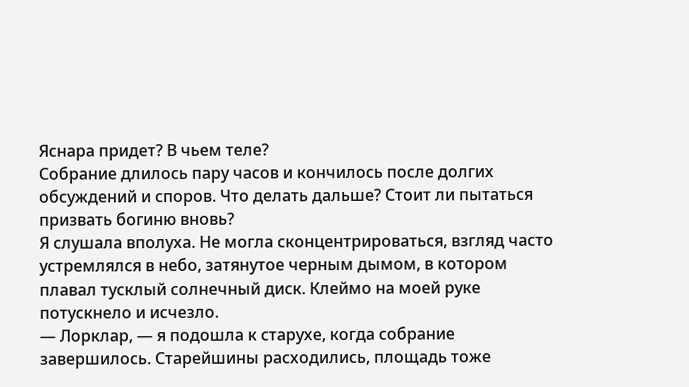Яснара придет? В чьем теле?
Собрание длилось пару часов и кончилось после долгих обсуждений и споров. Что делать дальше? Стоит ли пытаться призвать богиню вновь?
Я слушала вполуха. Не могла сконцентрироваться, взгляд часто устремлялся в небо, затянутое черным дымом, в котором плавал тусклый солнечный диск. Клеймо на моей руке потускнело и исчезло.
— Лорклар, — я подошла к старухе, когда собрание завершилось. Старейшины расходились, площадь тоже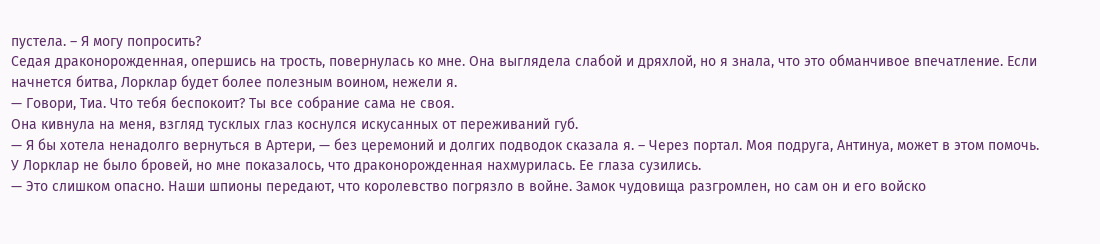пустела. – Я могу попросить?
Седая драконорожденная, опершись на трость, повернулась ко мне. Она выглядела слабой и дряхлой, но я знала, что это обманчивое впечатление. Если начнется битва, Лорклар будет более полезным воином, нежели я.
— Говори, Тиа. Что тебя беспокоит? Ты все собрание сама не своя.
Она кивнула на меня, взгляд тусклых глаз коснулся искусанных от переживаний губ.
— Я бы хотела ненадолго вернуться в Артери, — без церемоний и долгих подводок сказала я. – Через портал. Моя подруга, Антинуа, может в этом помочь.
У Лорклар не было бровей, но мне показалось, что драконорожденная нахмурилась. Ее глаза сузились.
— Это слишком опасно. Наши шпионы передают, что королевство погрязло в войне. Замок чудовища разгромлен, но сам он и его войско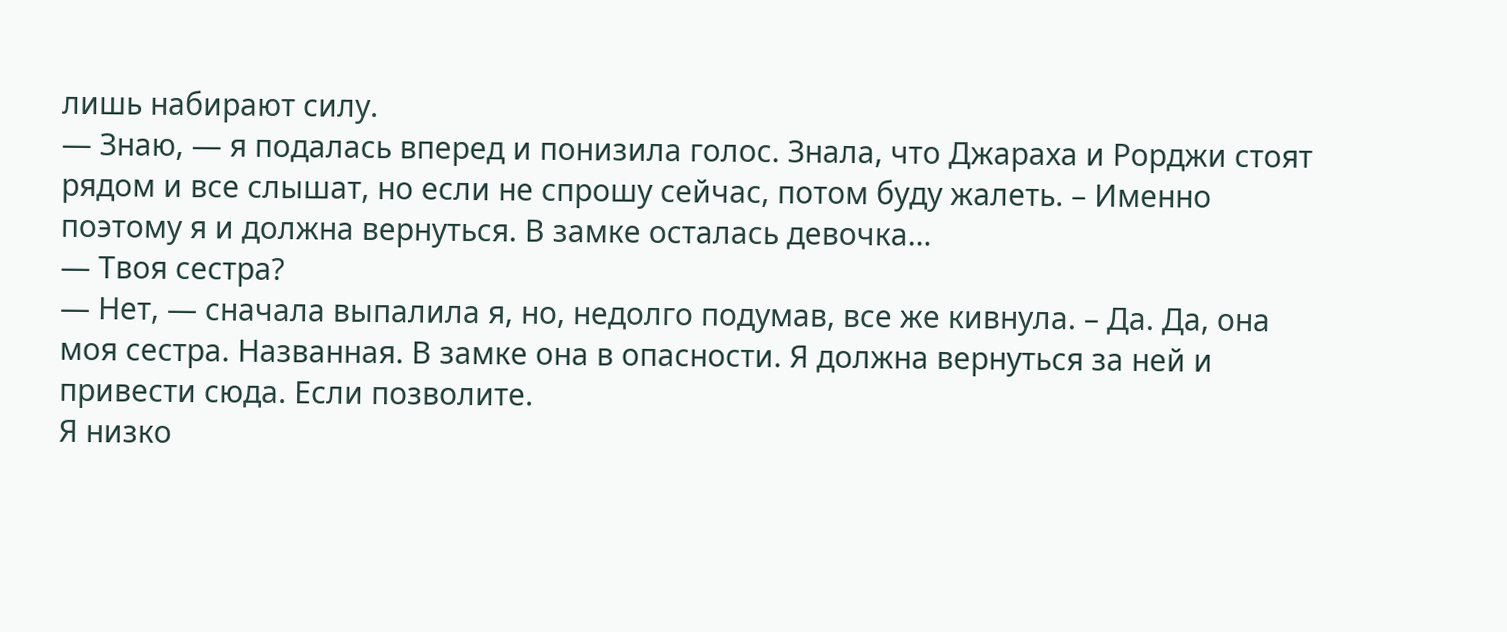лишь набирают силу.
— Знаю, — я подалась вперед и понизила голос. Знала, что Джараха и Рорджи стоят рядом и все слышат, но если не спрошу сейчас, потом буду жалеть. – Именно поэтому я и должна вернуться. В замке осталась девочка…
— Твоя сестра?
— Нет, — сначала выпалила я, но, недолго подумав, все же кивнула. – Да. Да, она моя сестра. Названная. В замке она в опасности. Я должна вернуться за ней и привести сюда. Если позволите.
Я низко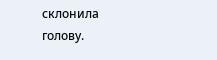склонила голову.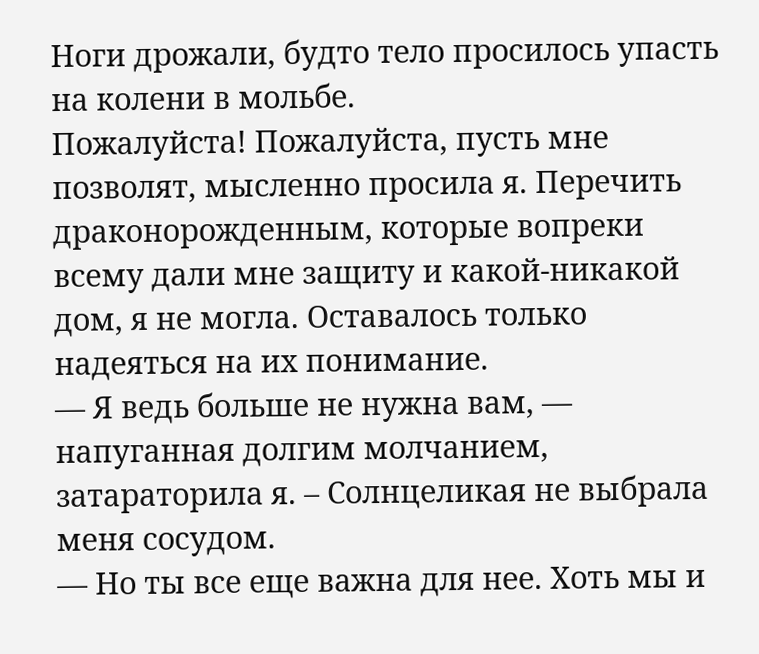Ноги дрожали, будто тело просилось упасть на колени в мольбе.
Пожалуйста! Пожалуйста, пусть мне позволят, мысленно просила я. Перечить драконорожденным, которые вопреки всему дали мне защиту и какой-никакой дом, я не могла. Оставалось только надеяться на их понимание.
— Я ведь больше не нужна вам, — напуганная долгим молчанием, затараторила я. – Солнцеликая не выбрала меня сосудом.
— Но ты все еще важна для нее. Хоть мы и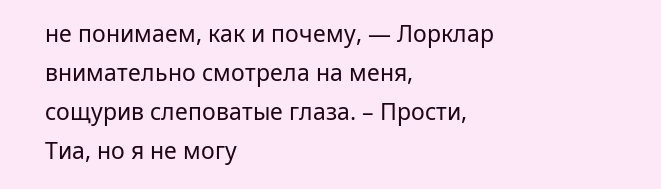не понимаем, как и почему, — Лорклар внимательно смотрела на меня, сощурив слеповатые глаза. – Прости, Тиа, но я не могу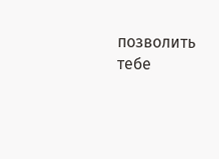позволить тебе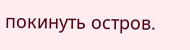покинуть остров.